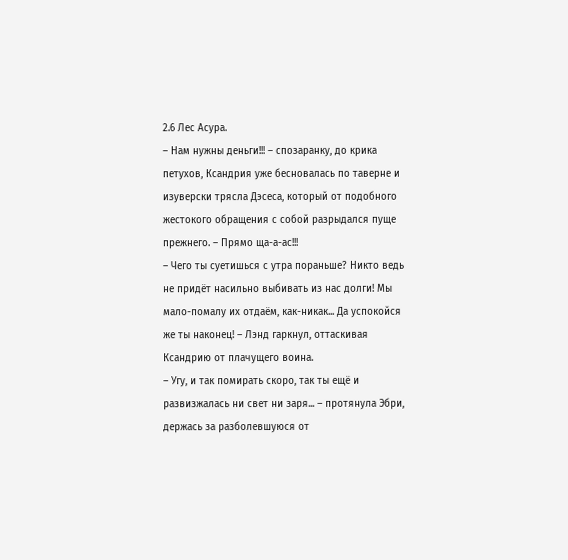2.6 Лес Асура.
– Нам нужны деньги!!! – спозаранку, до крика петухов, Ксандрия уже бесновалась по таверне и изуверски трясла Дэсеса, который от подобного жестокого обращения с собой разрыдался пуще прежнего. – Прямо ща-а-ас!!!
– Чего ты суетишься с утра пораньше? Никто ведь не придёт насильно выбивать из нас долги! Мы мало-помалу их отдаём, как-никак... Да успокойся же ты наконец! – Лэнд гаркнул, оттаскивая Ксандрию от плачущего воина.
– Угу, и так помирать скоро, так ты ещё и развизжалась ни свет ни заря... – протянула Эбри, держась за разболевшуюся от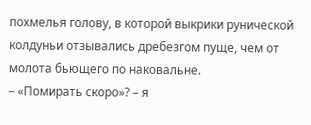похмелья голову, в которой выкрики рунической колдуньи отзывались дребезгом пуще, чем от молота бьющего по наковальне.
– «Помирать скоро»? – я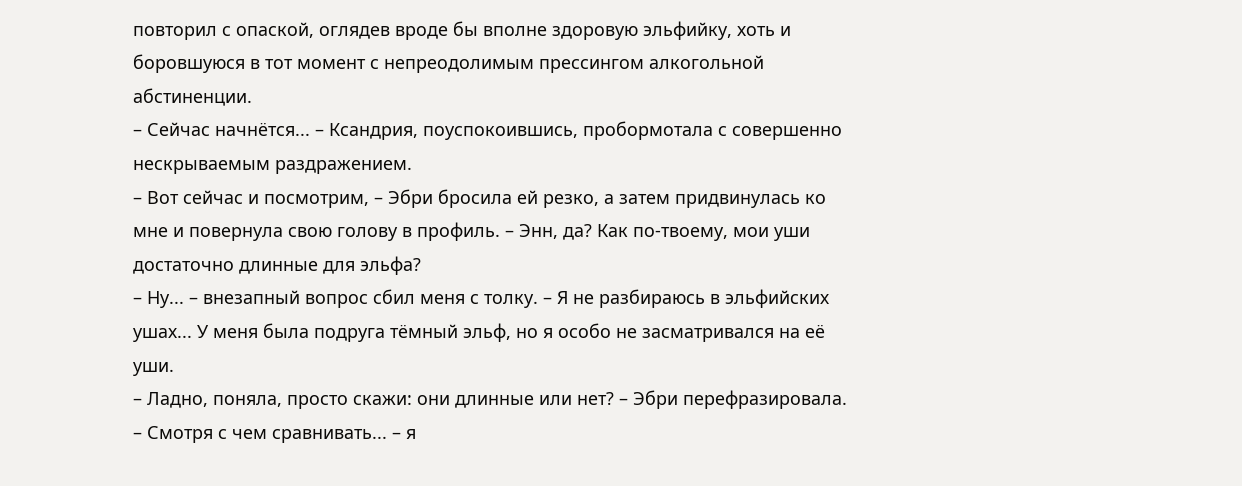повторил с опаской, оглядев вроде бы вполне здоровую эльфийку, хоть и боровшуюся в тот момент с непреодолимым прессингом алкогольной абстиненции.
– Сейчас начнётся... – Ксандрия, поуспокоившись, пробормотала с совершенно нескрываемым раздражением.
– Вот сейчас и посмотрим, – Эбри бросила ей резко, а затем придвинулась ко мне и повернула свою голову в профиль. – Энн, да? Как по-твоему, мои уши достаточно длинные для эльфа?
– Ну... – внезапный вопрос сбил меня с толку. – Я не разбираюсь в эльфийских ушах... У меня была подруга тёмный эльф, но я особо не засматривался на её уши.
– Ладно, поняла, просто скажи: они длинные или нет? – Эбри перефразировала.
– Смотря с чем сравнивать... – я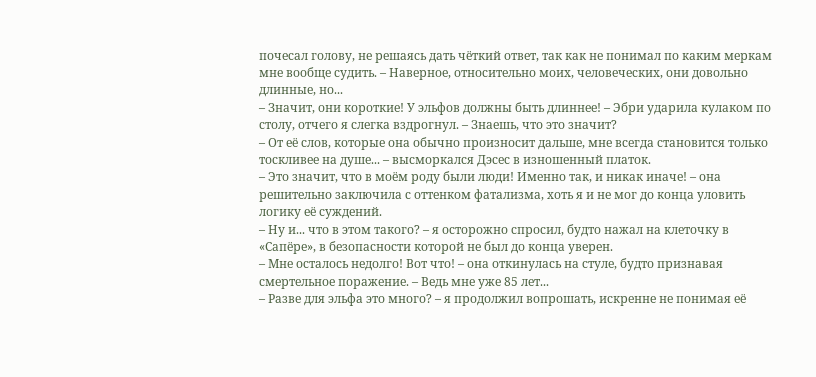почесал голову, не решаясь дать чёткий ответ, так как не понимал по каким меркам мне вообще судить. – Наверное, относительно моих, человеческих, они довольно длинные, но...
– Значит, они короткие! У эльфов должны быть длиннее! – Эбри ударила кулаком по столу, отчего я слегка вздрогнул. – Знаешь, что это значит?
– От её слов, которые она обычно произносит дальше, мне всегда становится только тоскливее на душе... – высморкался Дэсес в изношенный платок.
– Это значит, что в моём роду были люди! Именно так, и никак иначе! – она решительно заключила с оттенком фатализма, хоть я и не мог до конца уловить логику её суждений.
– Ну и... что в этом такого? – я осторожно спросил, будто нажал на клеточку в «Сапёре», в безопасности которой не был до конца уверен.
– Мне осталось недолго! Вот что! – она откинулась на стуле, будто признавая смертельное поражение. – Ведь мне уже 85 лет...
– Разве для эльфа это много? – я продолжил вопрошать, искренне не понимая её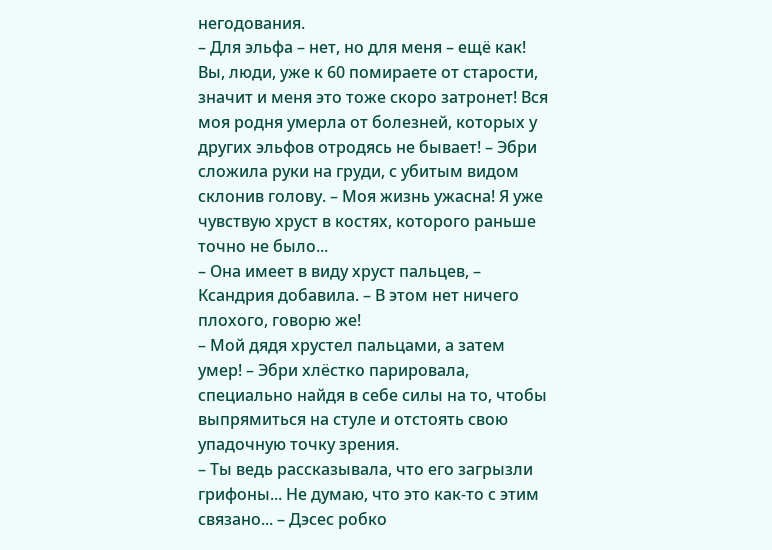негодования.
– Для эльфа – нет, но для меня – ещё как! Вы, люди, уже к 60 помираете от старости, значит и меня это тоже скоро затронет! Вся моя родня умерла от болезней, которых у других эльфов отродясь не бывает! – Эбри сложила руки на груди, с убитым видом склонив голову. – Моя жизнь ужасна! Я уже чувствую хруст в костях, которого раньше точно не было...
– Она имеет в виду хруст пальцев, – Ксандрия добавила. – В этом нет ничего плохого, говорю же!
– Мой дядя хрустел пальцами, а затем умер! – Эбри хлёстко парировала, специально найдя в себе силы на то, чтобы выпрямиться на стуле и отстоять свою упадочную точку зрения.
– Ты ведь рассказывала, что его загрызли грифоны... Не думаю, что это как-то с этим связано... – Дэсес робко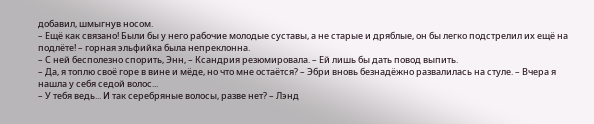добавил, шмыгнув носом.
– Ещё как связано! Были бы у него рабочие молодые суставы, а не старые и дряблые, он бы легко подстрелил их ещё на подлёте! – горная эльфийка была непреклонна.
– С ней бесполезно спорить, Энн, – Ксандрия резюмировала. – Ей лишь бы дать повод выпить.
– Да, я топлю своё горе в вине и мёде, но что мне остаётся? – Эбри вновь безнадёжно развалилась на стуле. – Вчера я нашла у себя седой волос...
– У тебя ведь... И так серебряные волосы, разве нет? – Лэнд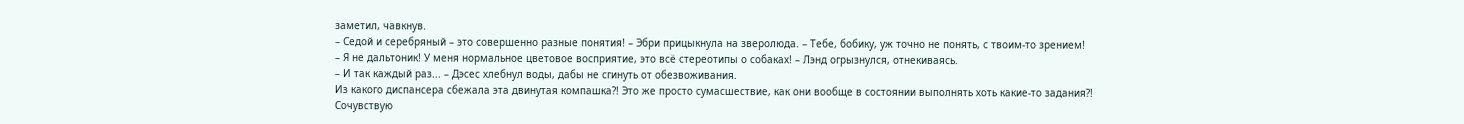заметил, чавкнув.
– Седой и серебряный – это совершенно разные понятия! – Эбри прицыкнула на зверолюда. – Тебе, бобику, уж точно не понять, с твоим-то зрением!
– Я не дальтоник! У меня нормальное цветовое восприятие, это всё стереотипы о собаках! – Лэнд огрызнулся, отнекиваясь.
– И так каждый раз... – Дэсес хлебнул воды, дабы не сгинуть от обезвоживания.
Из какого диспансера сбежала эта двинутая компашка?! Это же просто сумасшествие, как они вообще в состоянии выполнять хоть какие-то задания?! Сочувствую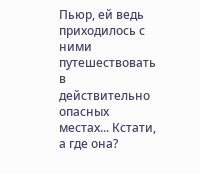Пьюр, ей ведь приходилось с ними путешествовать в действительно опасных местах... Кстати, а где она?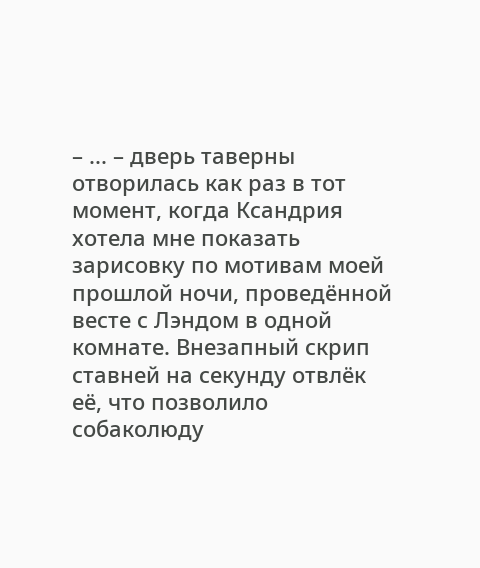– ... – дверь таверны отворилась как раз в тот момент, когда Ксандрия хотела мне показать зарисовку по мотивам моей прошлой ночи, проведённой весте с Лэндом в одной комнате. Внезапный скрип ставней на секунду отвлёк её, что позволило собаколюду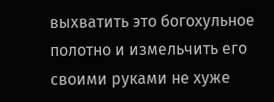выхватить это богохульное полотно и измельчить его своими руками не хуже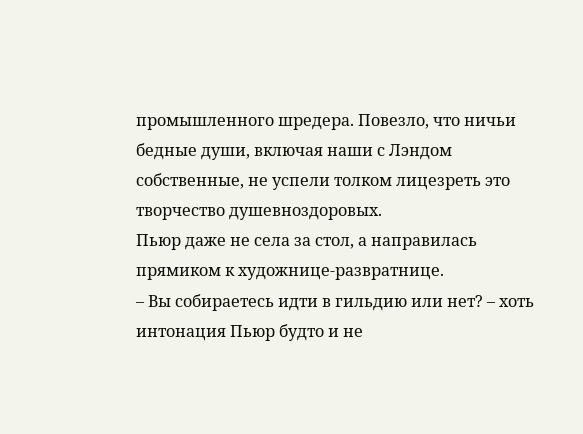промышленного шредера. Повезло, что ничьи бедные души, включая наши с Лэндом собственные, не успели толком лицезреть это творчество душевноздоровых.
Пьюр даже не села за стол, а направилась прямиком к художнице-развратнице.
– Вы собираетесь идти в гильдию или нет? – хоть интонация Пьюр будто и не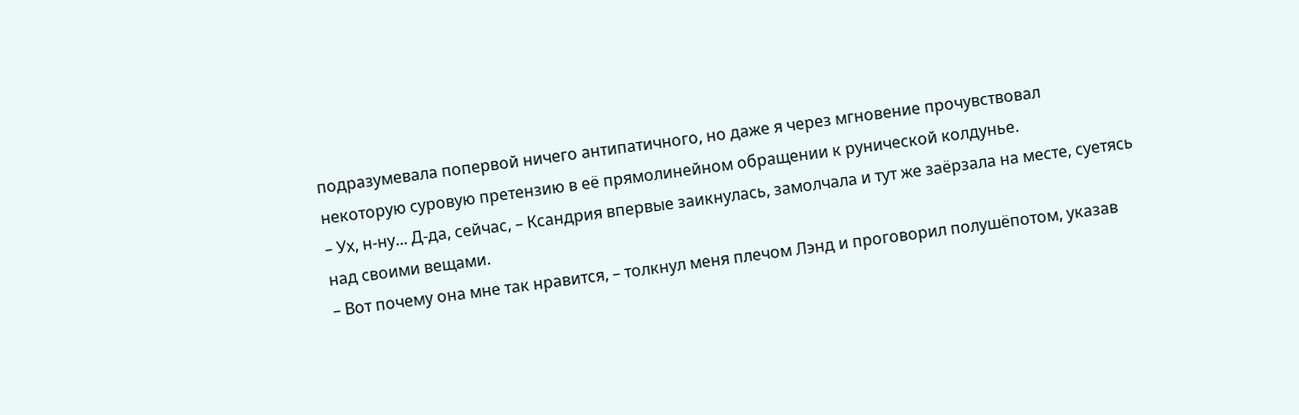подразумевала попервой ничего антипатичного, но даже я через мгновение прочувствовал некоторую суровую претензию в её прямолинейном обращении к рунической колдунье.
– Ух, н-ну... Д-да, сейчас, – Ксандрия впервые заикнулась, замолчала и тут же заёрзала на месте, суетясь над своими вещами.
– Вот почему она мне так нравится, – толкнул меня плечом Лэнд и проговорил полушёпотом, указав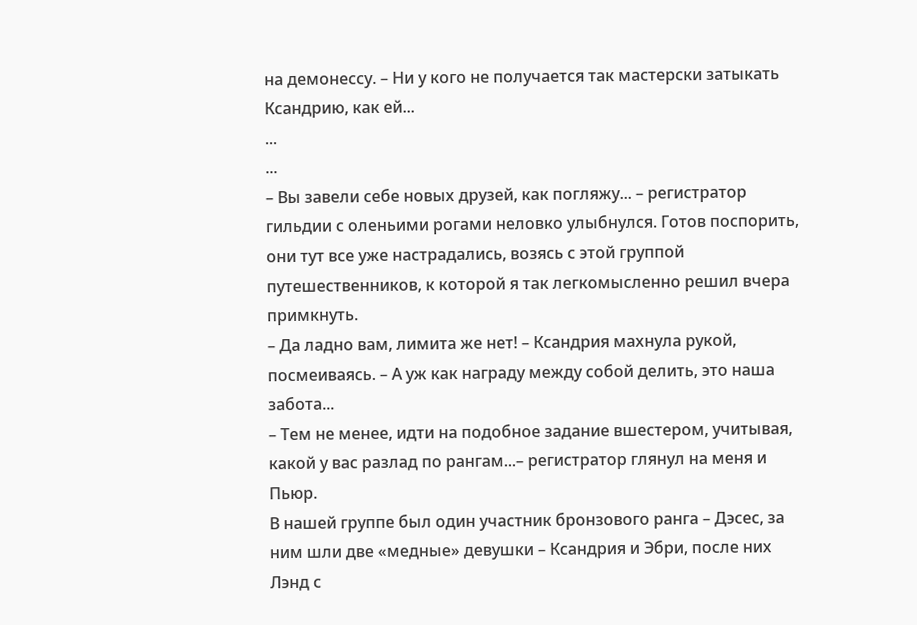на демонессу. – Ни у кого не получается так мастерски затыкать Ксандрию, как ей...
...
...
– Вы завели себе новых друзей, как погляжу... – регистратор гильдии с оленьими рогами неловко улыбнулся. Готов поспорить, они тут все уже настрадались, возясь с этой группой путешественников, к которой я так легкомысленно решил вчера примкнуть.
– Да ладно вам, лимита же нет! – Ксандрия махнула рукой, посмеиваясь. – А уж как награду между собой делить, это наша забота...
– Тем не менее, идти на подобное задание вшестером, учитывая, какой у вас разлад по рангам...– регистратор глянул на меня и Пьюр.
В нашей группе был один участник бронзового ранга – Дэсес, за ним шли две «медные» девушки – Ксандрия и Эбри, после них Лэнд с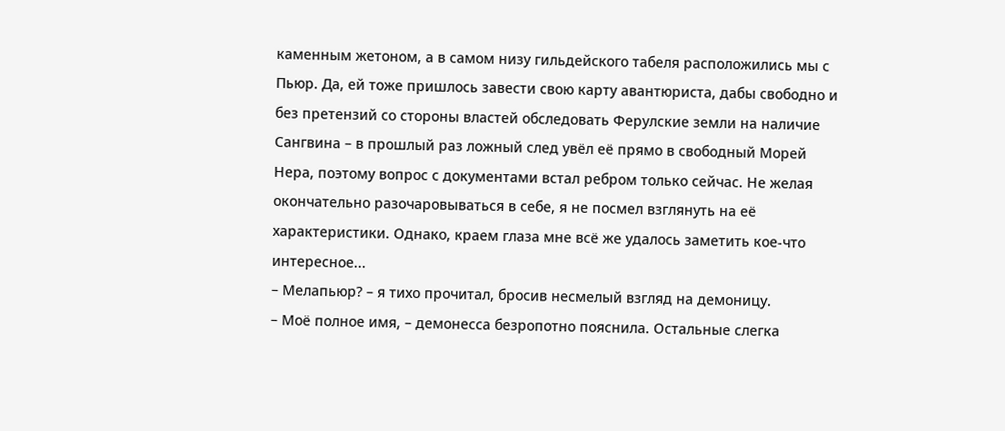каменным жетоном, а в самом низу гильдейского табеля расположились мы с Пьюр. Да, ей тоже пришлось завести свою карту авантюриста, дабы свободно и без претензий со стороны властей обследовать Ферулские земли на наличие Сангвина – в прошлый раз ложный след увёл её прямо в свободный Морей Нера, поэтому вопрос с документами встал ребром только сейчас. Не желая окончательно разочаровываться в себе, я не посмел взглянуть на её характеристики. Однако, краем глаза мне всё же удалось заметить кое-что интересное...
– Мелапьюр? – я тихо прочитал, бросив несмелый взгляд на демоницу.
– Моё полное имя, – демонесса безропотно пояснила. Остальные слегка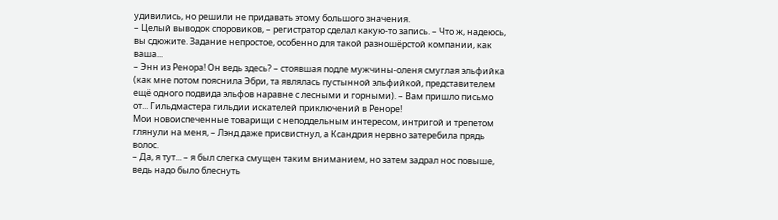удивились, но решили не придавать этому большого значения.
– Целый выводок споровиков, – регистратор сделал какую-то запись. – Что ж, надеюсь, вы сдюжите. Задание непростое, особенно для такой разношёрстой компании, как ваша...
– Энн из Ренора! Он ведь здесь? – стоявшая подле мужчины-оленя смуглая эльфийка (как мне потом пояснила Эбри, та являлась пустынной эльфийкой, представителем ещё одного подвида эльфов наравне с лесными и горными). – Вам пришло письмо от... Гильдмастера гильдии искателей приключений в Реноре!
Мои новоиспеченные товарищи с неподдельным интересом, интригой и трепетом глянули на меня, – Лэнд даже присвистнул, а Ксандрия нервно затеребила прядь волос.
– Да, я тут... – я был слегка смущен таким вниманием, но затем задрал нос повыше, ведь надо было блеснуть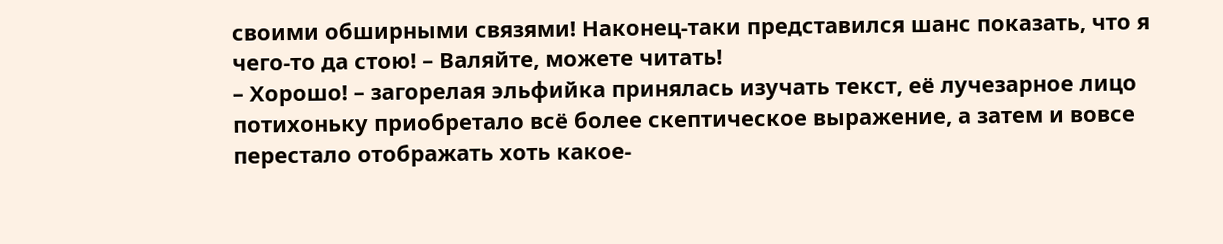своими обширными связями! Наконец-таки представился шанс показать, что я чего-то да стою! – Валяйте, можете читать!
– Хорошо! – загорелая эльфийка принялась изучать текст, её лучезарное лицо потихоньку приобретало всё более скептическое выражение, а затем и вовсе перестало отображать хоть какое-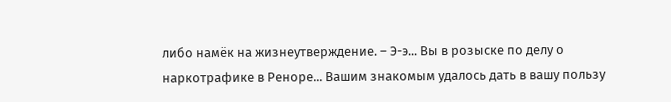либо намёк на жизнеутверждение. – Э-э... Вы в розыске по делу о наркотрафике в Реноре... Вашим знакомым удалось дать в вашу пользу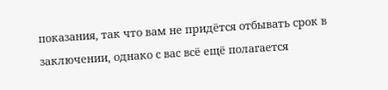показания, так что вам не придётся отбывать срок в заключении, однако с вас всё ещё полагается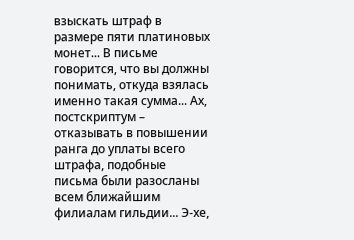взыскать штраф в размере пяти платиновых монет... В письме говорится, что вы должны понимать, откуда взялась именно такая сумма... Ах, постскриптум – отказывать в повышении ранга до уплаты всего штрафа, подобные письма были разосланы всем ближайшим филиалам гильдии... Э-хе,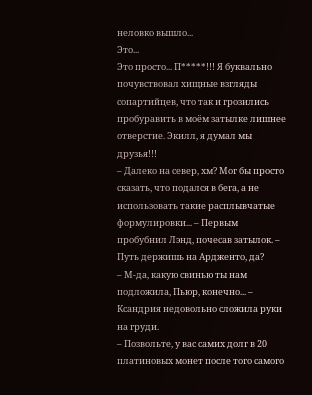неловко вышло...
Это...
Это просто... П*****!!! Я буквально почувствовал хищные взгляды сопартийцев, что так и грозились пробуравить в моём затылке лишнее отверстие. Экилл, я думал мы друзья!!!
– Далеко на север, хм? Мог бы просто сказать, что подался в бега, а не использовать такие расплывчатые формулировки... – Первым пробубнил Лэнд, почесав затылок. – Путь держишь на Ардженто, да?
– М-да, какую свинью ты нам подложила, Пьюр, конечно... – Ксандрия недовольно сложила руки на груди.
– Позвольте, у вас самих долг в 20 платиновых монет после того самого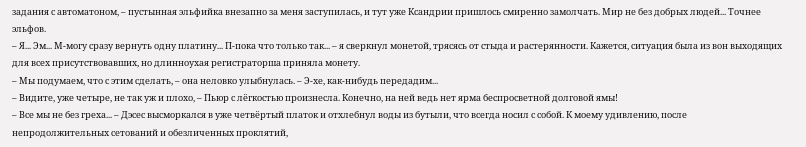задания с автоматоном, – пустынная эльфийка внезапно за меня заступилась, и тут уже Ксандрии пришлось смиренно замолчать. Мир не без добрых людей... Точнее эльфов.
– Я... Эм... М-могу сразу вернуть одну платину... П-пока что только так... – я сверкнул монетой, трясясь от стыда и растерянности. Кажется, ситуация была из вон выходящих для всех присутствовавших, но длинноухая регистраторша приняла монету.
– Мы подумаем, что с этим сделать, – она неловко улыбнулась. – Э-хе, как-нибудь передадим...
– Видите, уже четыре, не так уж и плохо, – Пьюр с лёгкостью произнесла. Конечно, на ней ведь нет ярма беспросветной долговой ямы!
– Все мы не без греха... – Дэсес высморкался в уже четвёртый платок и отхлебнул воды из бутыли, что всегда носил с собой. К моему удивлению, после непродолжительных сетований и обезличенных проклятий,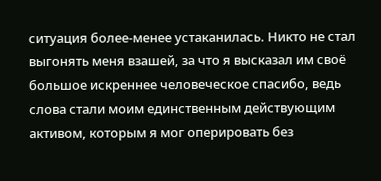ситуация более-менее устаканилась. Никто не стал выгонять меня взашей, за что я высказал им своё большое искреннее человеческое спасибо, ведь слова стали моим единственным действующим активом, которым я мог оперировать без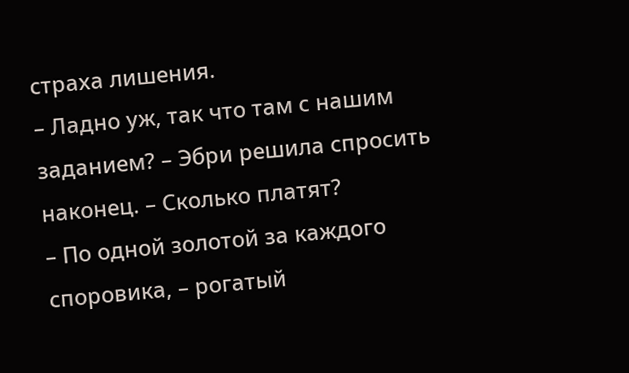страха лишения.
– Ладно уж, так что там с нашим заданием? – Эбри решила спросить наконец. – Сколько платят?
– По одной золотой за каждого споровика, – рогатый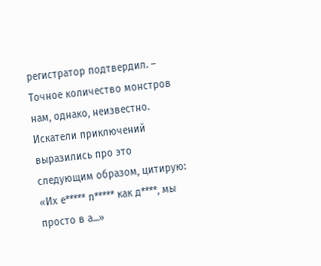регистратор подтвердил. – Точное количество монстров нам, однако, неизвестно. Искатели приключений выразились про это следующим образом, цитирую: «Их е***** п***** как д****, мы просто в а...»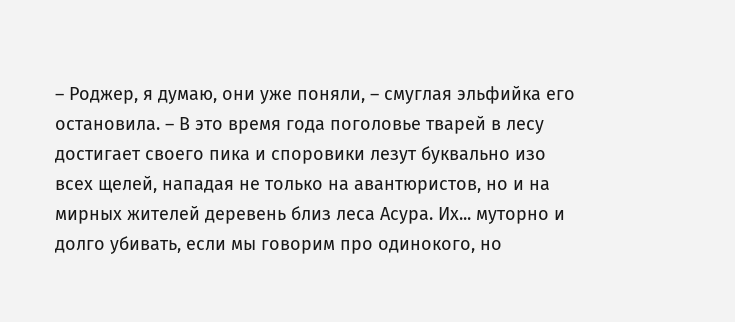– Роджер, я думаю, они уже поняли, – смуглая эльфийка его остановила. – В это время года поголовье тварей в лесу достигает своего пика и споровики лезут буквально изо всех щелей, нападая не только на авантюристов, но и на мирных жителей деревень близ леса Асура. Их... муторно и долго убивать, если мы говорим про одинокого, но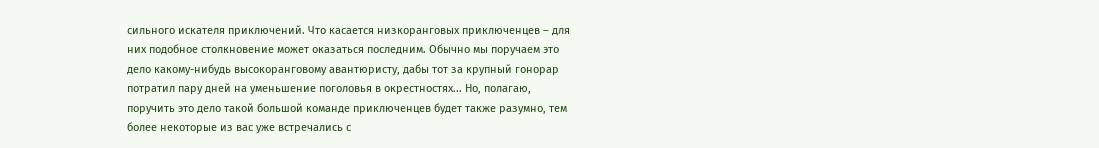сильного искателя приключений. Что касается низкоранговых приключенцев – для них подобное столкновение может оказаться последним. Обычно мы поручаем это дело какому-нибудь высокоранговому авантюристу, дабы тот за крупный гонорар потратил пару дней на уменьшение поголовья в окрестностях... Но, полагаю, поручить это дело такой большой команде приключенцев будет также разумно, тем более некоторые из вас уже встречались с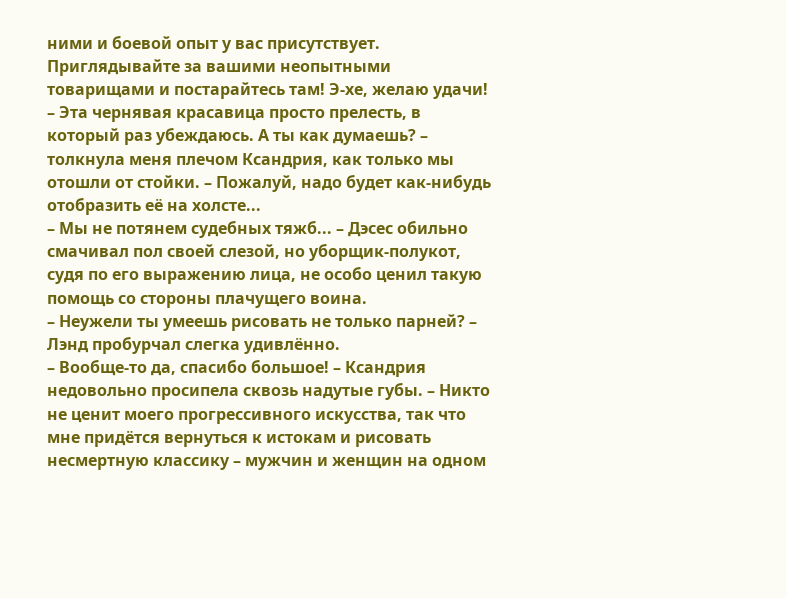ними и боевой опыт у вас присутствует. Приглядывайте за вашими неопытными товарищами и постарайтесь там! Э-хе, желаю удачи!
– Эта чернявая красавица просто прелесть, в который раз убеждаюсь. А ты как думаешь? – толкнула меня плечом Ксандрия, как только мы отошли от стойки. – Пожалуй, надо будет как-нибудь отобразить её на холсте...
– Мы не потянем судебных тяжб... – Дэсес обильно смачивал пол своей слезой, но уборщик-полукот, судя по его выражению лица, не особо ценил такую помощь со стороны плачущего воина.
– Неужели ты умеешь рисовать не только парней? – Лэнд пробурчал слегка удивлённо.
– Вообще-то да, спасибо большое! – Ксандрия недовольно просипела сквозь надутые губы. – Никто не ценит моего прогрессивного искусства, так что мне придётся вернуться к истокам и рисовать несмертную классику – мужчин и женщин на одном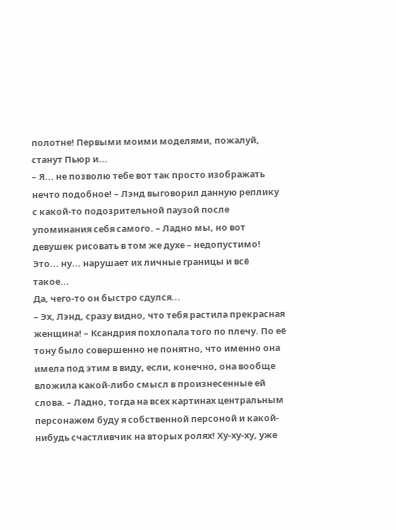полотне! Первыми моими моделями, пожалуй, станут Пьюр и...
– Я... не позволю тебе вот так просто изображать нечто подобное! – Лэнд выговорил данную реплику с какой-то подозрительной паузой после упоминания себя самого. – Ладно мы, но вот девушек рисовать в том же духе – недопустимо! Это... ну... нарушает их личные границы и всё такое...
Да, чего-то он быстро сдулся...
– Эх, Лэнд, сразу видно, что тебя растила прекрасная женщина! – Ксандрия похлопала того по плечу. По её тону было совершенно не понятно, что именно она имела под этим в виду, если, конечно, она вообще вложила какой-либо смысл в произнесенные ей слова. – Ладно, тогда на всех картинах центральным персонажем буду я собственной персоной и какой-нибудь счастливчик на вторых ролях! Ху-ху-ху, уже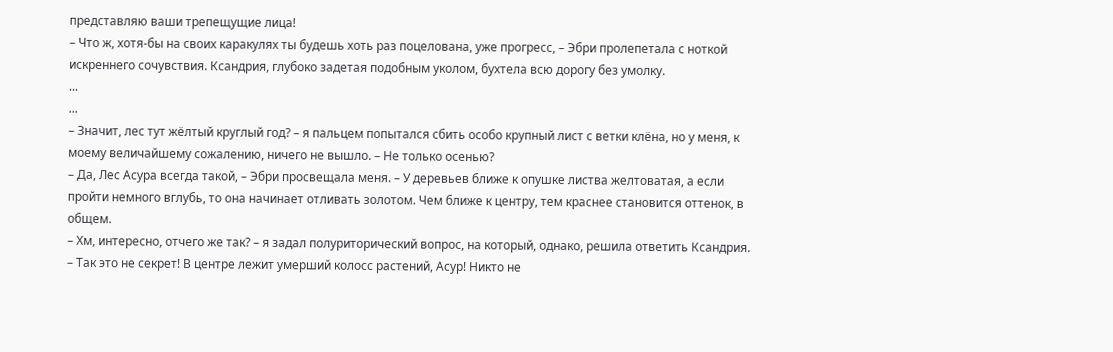представляю ваши трепещущие лица!
– Что ж, хотя-бы на своих каракулях ты будешь хоть раз поцелована, уже прогресс, – Эбри пролепетала с ноткой искреннего сочувствия. Ксандрия, глубоко задетая подобным уколом, бухтела всю дорогу без умолку.
...
...
– Значит, лес тут жёлтый круглый год? – я пальцем попытался сбить особо крупный лист с ветки клёна, но у меня, к моему величайшему сожалению, ничего не вышло. – Не только осенью?
– Да, Лес Асура всегда такой, – Эбри просвещала меня. – У деревьев ближе к опушке листва желтоватая, а если пройти немного вглубь, то она начинает отливать золотом. Чем ближе к центру, тем краснее становится оттенок, в общем.
– Хм, интересно, отчего же так? – я задал полуриторический вопрос, на который, однако, решила ответить Ксандрия.
– Так это не секрет! В центре лежит умерший колосс растений, Аcур! Никто не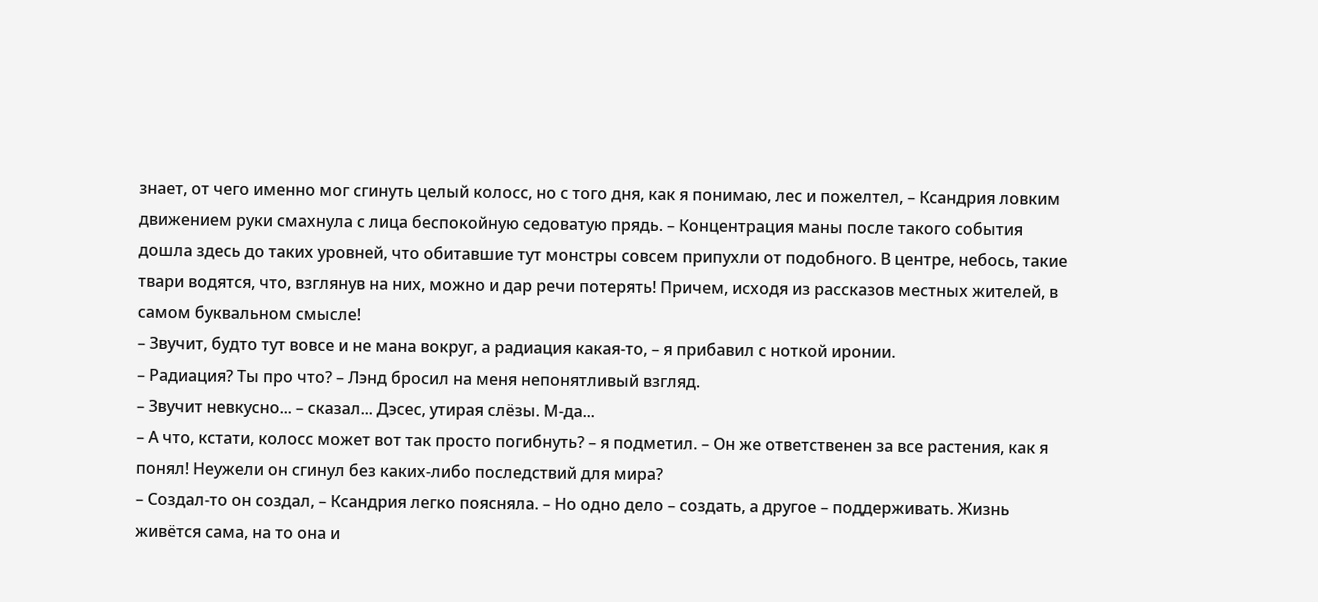знает, от чего именно мог сгинуть целый колосс, но с того дня, как я понимаю, лес и пожелтел, – Ксандрия ловким движением руки смахнула с лица беспокойную седоватую прядь. – Концентрация маны после такого события дошла здесь до таких уровней, что обитавшие тут монстры совсем припухли от подобного. В центре, небось, такие твари водятся, что, взглянув на них, можно и дар речи потерять! Причем, исходя из рассказов местных жителей, в самом буквальном смысле!
– Звучит, будто тут вовсе и не мана вокруг, а радиация какая-то, – я прибавил с ноткой иронии.
– Радиация? Ты про что? – Лэнд бросил на меня непонятливый взгляд.
– Звучит невкусно... – сказал... Дэсес, утирая слёзы. М-да...
– А что, кстати, колосс может вот так просто погибнуть? – я подметил. – Он же ответственен за все растения, как я понял! Неужели он сгинул без каких-либо последствий для мира?
– Создал-то он создал, – Ксандрия легко поясняла. – Но одно дело – создать, а другое – поддерживать. Жизнь живётся сама, на то она и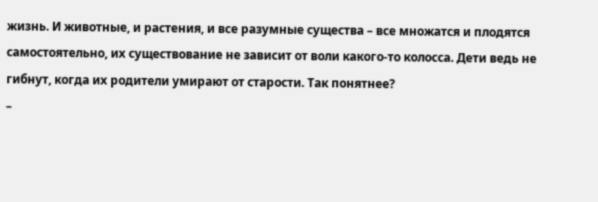жизнь. И животные, и растения, и все разумные существа – все множатся и плодятся самостоятельно, их существование не зависит от воли какого-то колосса. Дети ведь не гибнут, когда их родители умирают от старости. Так понятнее?
–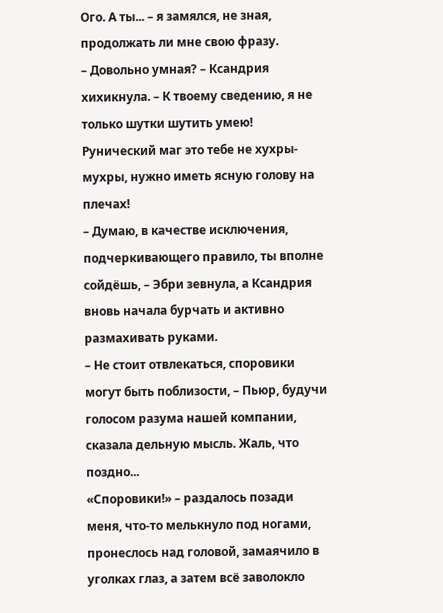Ого. А ты... – я замялся, не зная, продолжать ли мне свою фразу.
– Довольно умная? – Ксандрия хихикнула. – К твоему сведению, я не только шутки шутить умею! Рунический маг это тебе не хухры-мухры, нужно иметь ясную голову на плечах!
– Думаю, в качестве исключения, подчеркивающего правило, ты вполне сойдёшь, – Эбри зевнула, а Ксандрия вновь начала бурчать и активно размахивать руками.
– Не стоит отвлекаться, споровики могут быть поблизости, – Пьюр, будучи голосом разума нашей компании, сказала дельную мысль. Жаль, что поздно...
«Споровики!» – раздалось позади меня, что-то мелькнуло под ногами, пронеслось над головой, замаячило в уголках глаз, а затем всё заволокло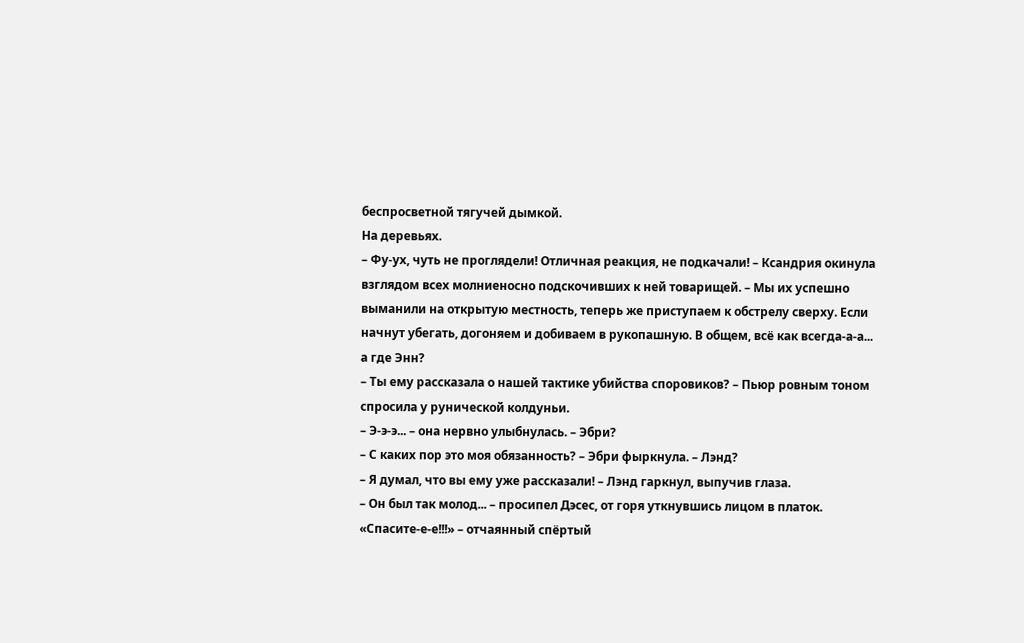беспросветной тягучей дымкой.
На деревьях.
– Фу-ух, чуть не проглядели! Отличная реакция, не подкачали! – Ксандрия окинула взглядом всех молниеносно подскочивших к ней товарищей. – Мы их успешно выманили на открытую местность, теперь же приступаем к обстрелу сверху. Если начнут убегать, догоняем и добиваем в рукопашную. В общем, всё как всегда-а-а... а где Энн?
– Ты ему рассказала о нашей тактике убийства споровиков? – Пьюр ровным тоном спросила у рунической колдуньи.
– Э-э-э... – она нервно улыбнулась. – Эбри?
– С каких пор это моя обязанность? – Эбри фыркнула. – Лэнд?
– Я думал, что вы ему уже рассказали! – Лэнд гаркнул, выпучив глаза.
– Он был так молод... – просипел Дэсес, от горя уткнувшись лицом в платок.
«Спасите-е-е!!!» – отчаянный спёртый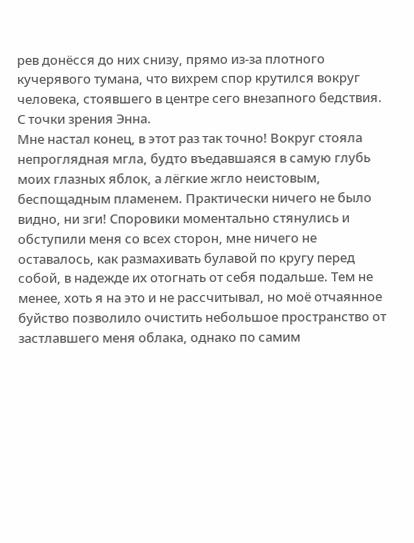рев донёсся до них снизу, прямо из-за плотного кучерявого тумана, что вихрем спор крутился вокруг человека, стоявшего в центре сего внезапного бедствия.
С точки зрения Энна.
Мне настал конец, в этот раз так точно! Вокруг стояла непроглядная мгла, будто въедавшаяся в самую глубь моих глазных яблок, а лёгкие жгло неистовым, беспощадным пламенем. Практически ничего не было видно, ни зги! Споровики моментально стянулись и обступили меня со всех сторон, мне ничего не оставалось, как размахивать булавой по кругу перед собой, в надежде их отогнать от себя подальше. Тем не менее, хоть я на это и не рассчитывал, но моё отчаянное буйство позволило очистить небольшое пространство от застлавшего меня облака, однако по самим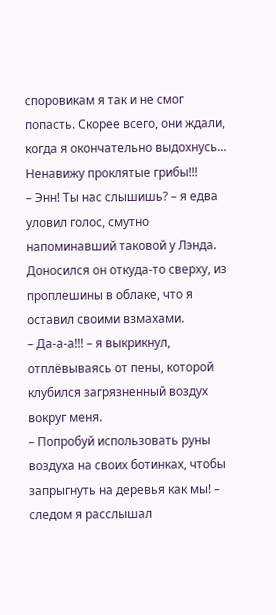споровикам я так и не смог попасть. Скорее всего, они ждали, когда я окончательно выдохнусь... Ненавижу проклятые грибы!!!
– Энн! Ты нас слышишь? – я едва уловил голос, смутно напоминавший таковой у Лэнда. Доносился он откуда-то сверху, из проплешины в облаке, что я оставил своими взмахами.
– Да-а-а!!! – я выкрикнул, отплёвываясь от пены, которой клубился загрязненный воздух вокруг меня.
– Попробуй использовать руны воздуха на своих ботинках, чтобы запрыгнуть на деревья как мы! – следом я расслышал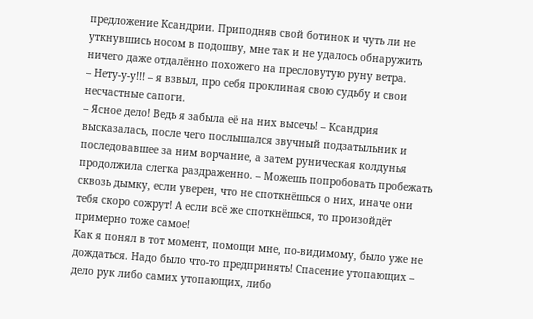предложение Ксандрии. Приподняв свой ботинок и чуть ли не уткнувшись носом в подошву, мне так и не удалось обнаружить ничего даже отдалённо похожего на пресловутую руну ветра.
– Нету-у-у!!! – я взвыл, про себя проклиная свою судьбу и свои несчастные сапоги.
– Ясное дело! Ведь я забыла её на них высечь! – Ксандрия высказалась, после чего послышался звучный подзатыльник и последовавшее за ним ворчание, а затем руническая колдунья продолжила слегка раздраженно. – Можешь попробовать пробежать сквозь дымку, если уверен, что не споткнёшься о них, иначе они тебя скоро сожрут! А если всё же споткнёшься, то произойдёт примерно тоже самое!
Как я понял в тот момент, помощи мне, по-видимому, было уже не дождаться. Надо было что-то предпринять! Спасение утопающих – дело рук либо самих утопающих, либо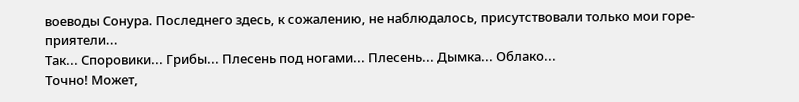воеводы Сонура. Последнего здесь, к сожалению, не наблюдалось, присутствовали только мои горе-приятели...
Так... Споровики... Грибы... Плесень под ногами... Плесень... Дымка... Облако...
Точно! Может,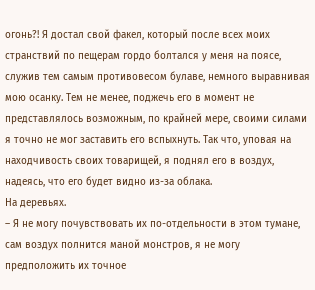огонь?! Я достал свой факел, который после всех моих странствий по пещерам гордо болтался у меня на поясе, служив тем самым противовесом булаве, немного выравнивая мою осанку. Тем не менее, поджечь его в момент не представлялось возможным, по крайней мере, своими силами я точно не мог заставить его вспыхнуть. Так что, уповая на находчивость своих товарищей, я поднял его в воздух, надеясь, что его будет видно из-за облака.
На деревьях.
– Я не могу почувствовать их по-отдельности в этом тумане, сам воздух полнится маной монстров, я не могу предположить их точное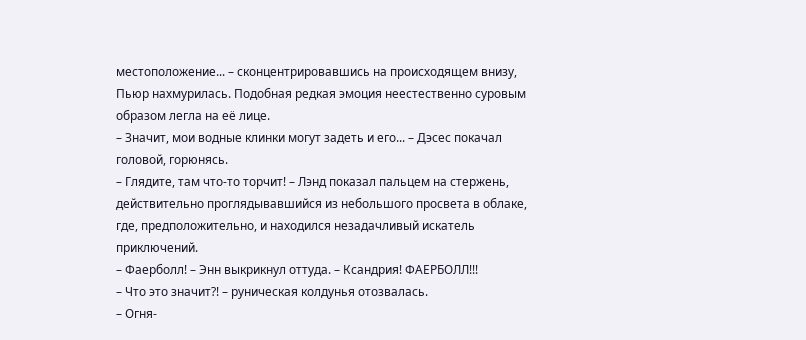местоположение... – сконцентрировавшись на происходящем внизу, Пьюр нахмурилась. Подобная редкая эмоция неестественно суровым образом легла на её лице.
– Значит, мои водные клинки могут задеть и его... – Дэсес покачал головой, горюнясь.
– Глядите, там что-то торчит! – Лэнд показал пальцем на стержень, действительно проглядывавшийся из небольшого просвета в облаке, где, предположительно, и находился незадачливый искатель приключений.
– Фаерболл! – Энн выкрикнул оттуда. – Ксандрия! ФАЕРБОЛЛ!!!
– Что это значит?! – руническая колдунья отозвалась.
– Огня-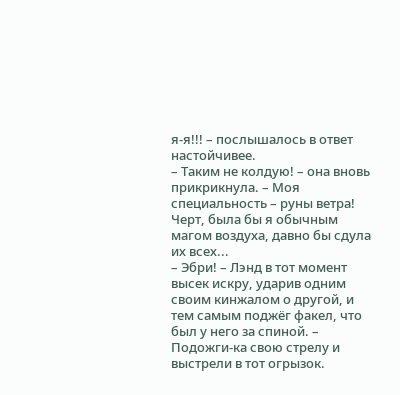я-я!!! – послышалось в ответ настойчивее.
– Таким не колдую! – она вновь прикрикнула. – Моя специальность – руны ветра! Черт, была бы я обычным магом воздуха, давно бы сдула их всех...
– Эбри! – Лэнд в тот момент высек искру, ударив одним своим кинжалом о другой, и тем самым поджёг факел, что был у него за спиной. – Подожги-ка свою стрелу и выстрели в тот огрызок.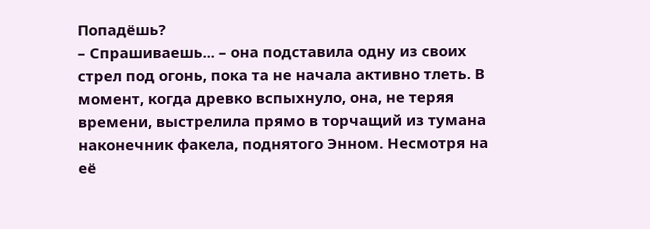Попадёшь?
– Спрашиваешь... – она подставила одну из своих стрел под огонь, пока та не начала активно тлеть. В момент, когда древко вспыхнуло, она, не теряя времени, выстрелила прямо в торчащий из тумана наконечник факела, поднятого Энном. Несмотря на её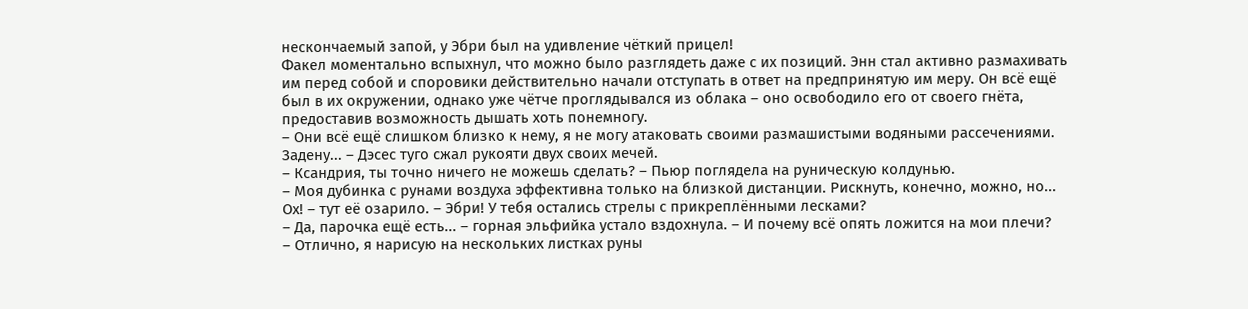нескончаемый запой, у Эбри был на удивление чёткий прицел!
Факел моментально вспыхнул, что можно было разглядеть даже с их позиций. Энн стал активно размахивать им перед собой и споровики действительно начали отступать в ответ на предпринятую им меру. Он всё ещё был в их окружении, однако уже чётче проглядывался из облака – оно освободило его от своего гнёта, предоставив возможность дышать хоть понемногу.
– Они всё ещё слишком близко к нему, я не могу атаковать своими размашистыми водяными рассечениями. Задену... – Дэсес туго сжал рукояти двух своих мечей.
– Ксандрия, ты точно ничего не можешь сделать? – Пьюр поглядела на руническую колдунью.
– Моя дубинка с рунами воздуха эффективна только на близкой дистанции. Рискнуть, конечно, можно, но... Ох! – тут её озарило. – Эбри! У тебя остались стрелы с прикреплёнными лесками?
– Да, парочка ещё есть... – горная эльфийка устало вздохнула. – И почему всё опять ложится на мои плечи?
– Отлично, я нарисую на нескольких листках руны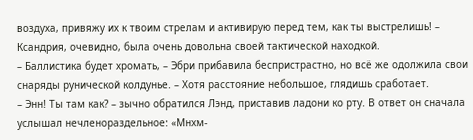воздуха, привяжу их к твоим стрелам и активирую перед тем, как ты выстрелишь! – Ксандрия, очевидно, была очень довольна своей тактической находкой.
– Баллистика будет хромать, – Эбри прибавила беспристрастно, но всё же одолжила свои снаряды рунической колдунье. – Хотя расстояние небольшое, глядишь сработает.
– Энн! Ты там как? – зычно обратился Лэнд, приставив ладони ко рту. В ответ он сначала услышал нечленораздельное: «Мнхм-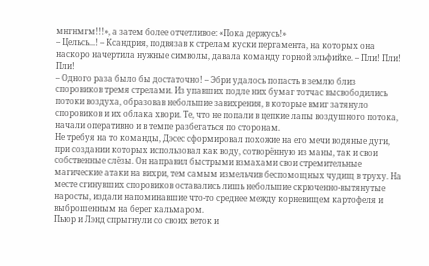мнгнмгм!!!», а затем более отчетливое: «Пока держусь!»
– Цельсь...! – Ксандрия, подвязав к стрелам куски пергамента, на которых она наскоро начертила нужные символы, давала команду горной эльфийке. – Пли! Пли! Пли!
– Одного раза было бы достаточно! – Эбри удалось попасть в землю близ споровиков тремя стрелами. Из упавших подле них бумаг тотчас высвободились потоки воздуха, образовав небольшие завихрения, в которые вмиг затянуло споровиков и их облака хвори. Те, что не попали в цепкие лапы воздушного потока, начали оперативно и в темпе разбегаться по сторонам.
Не требуя на то команды, Дэсес сформировал похожие на его мечи водяные дуги, при создании которых использовал как воду, сотворённую из маны, так и свои собственные слёзы. Он направил быстрыми взмахами свои стремительные магические атаки на вихри, тем самым измельчив беспомощных чудищ в труху. На месте сгинувших споровиков оставались лишь небольшие скрюченно-вытянутые наросты, издали напоминавшие что-то среднее между корневищем картофеля и выброшенным на берег кальмаром.
Пьюр и Лэнд спрыгнули со своих веток и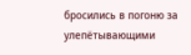бросились в погоню за улепётывающими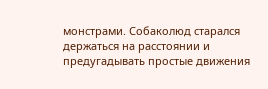монстрами. Собаколюд старался держаться на расстоянии и предугадывать простые движения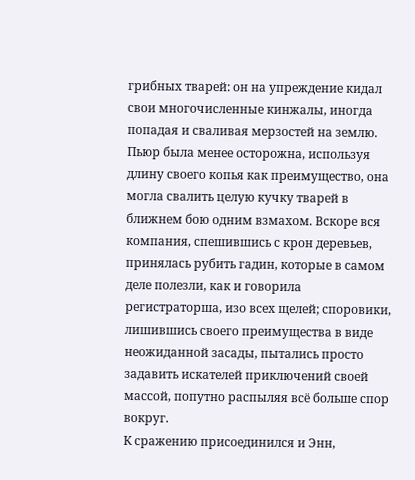грибных тварей: он на упреждение кидал свои многочисленные кинжалы, иногда попадая и сваливая мерзостей на землю. Пьюр была менее осторожна, используя длину своего копья как преимущество, она могла свалить целую кучку тварей в ближнем бою одним взмахом. Вскоре вся компания, спешившись с крон деревьев, принялась рубить гадин, которые в самом деле полезли, как и говорила регистраторша, изо всех щелей; споровики, лишившись своего преимущества в виде неожиданной засады, пытались просто задавить искателей приключений своей массой, попутно распыляя всё больше спор вокруг.
К сражению присоединился и Энн,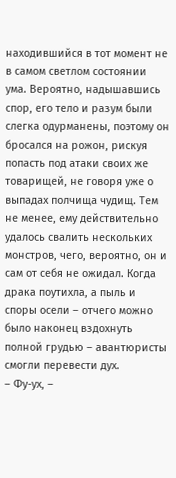находившийся в тот момент не в самом светлом состоянии ума. Вероятно, надышавшись спор, его тело и разум были слегка одурманены, поэтому он бросался на рожон, рискуя попасть под атаки своих же товарищей, не говоря уже о выпадах полчища чудищ. Тем не менее, ему действительно удалось свалить нескольких монстров, чего, вероятно, он и сам от себя не ожидал. Когда драка поутихла, а пыль и споры осели – отчего можно было наконец вздохнуть полной грудью – авантюристы смогли перевести дух.
– Фу-ух, –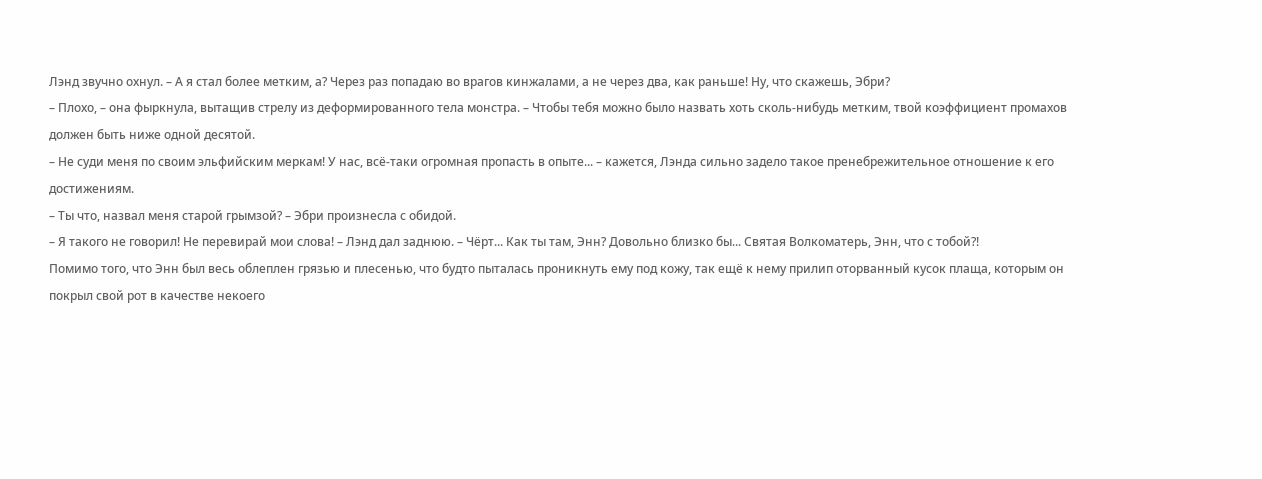Лэнд звучно охнул. – А я стал более метким, а? Через раз попадаю во врагов кинжалами, а не через два, как раньше! Ну, что скажешь, Эбри?
– Плохо, – она фыркнула, вытащив стрелу из деформированного тела монстра. – Чтобы тебя можно было назвать хоть сколь-нибудь метким, твой коэффициент промахов должен быть ниже одной десятой.
– Не суди меня по своим эльфийским меркам! У нас, всё-таки огромная пропасть в опыте... – кажется, Лэнда сильно задело такое пренебрежительное отношение к его достижениям.
– Ты что, назвал меня старой грымзой? – Эбри произнесла с обидой.
– Я такого не говорил! Не перевирай мои слова! – Лэнд дал заднюю. – Чёрт... Как ты там, Энн? Довольно близко бы... Святая Волкоматерь, Энн, что с тобой?!
Помимо того, что Энн был весь облеплен грязью и плесенью, что будто пыталась проникнуть ему под кожу, так ещё к нему прилип оторванный кусок плаща, которым он покрыл свой рот в качестве некоего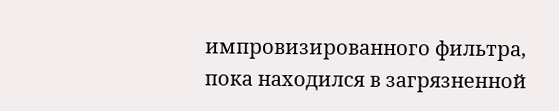импровизированного фильтра, пока находился в загрязненной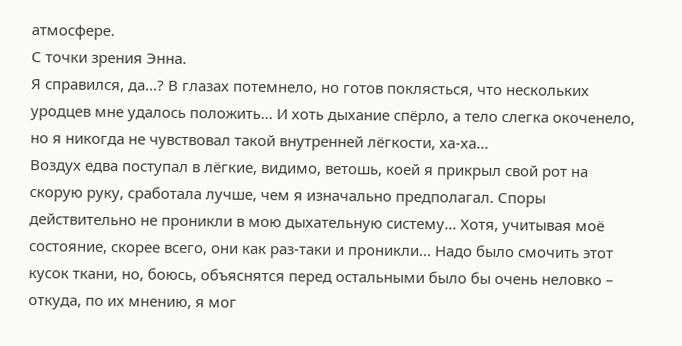атмосфере.
С точки зрения Энна.
Я справился, да...? В глазах потемнело, но готов поклясться, что нескольких уродцев мне удалось положить... И хоть дыхание спёрло, а тело слегка окоченело, но я никогда не чувствовал такой внутренней лёгкости, ха-ха...
Воздух едва поступал в лёгкие, видимо, ветошь, коей я прикрыл свой рот на скорую руку, сработала лучше, чем я изначально предполагал. Споры действительно не проникли в мою дыхательную систему... Хотя, учитывая моё состояние, скорее всего, они как раз-таки и проникли... Надо было смочить этот кусок ткани, но, боюсь, объяснятся перед остальными было бы очень неловко – откуда, по их мнению, я мог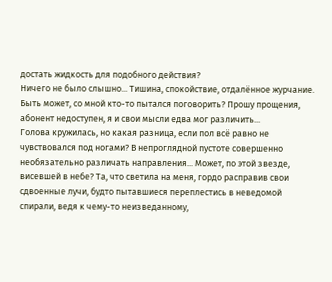достать жидкость для подобного действия?
Ничего не было слышно... Тишина, спокойствие, отдалённое журчание. Быть может, со мной кто-то пытался поговорить? Прошу прощения, абонент недоступен, я и свои мысли едва мог различить...
Голова кружилась, но какая разница, если пол всё равно не чувствовался под ногами? В непроглядной пустоте совершенно необязательно различать направления... Может, по этой звезде, висевшей в небе? Та, что светила на меня, гордо расправив свои сдвоенные лучи, будто пытавшиеся переплестись в неведомой спирали, ведя к чему-то неизведанному,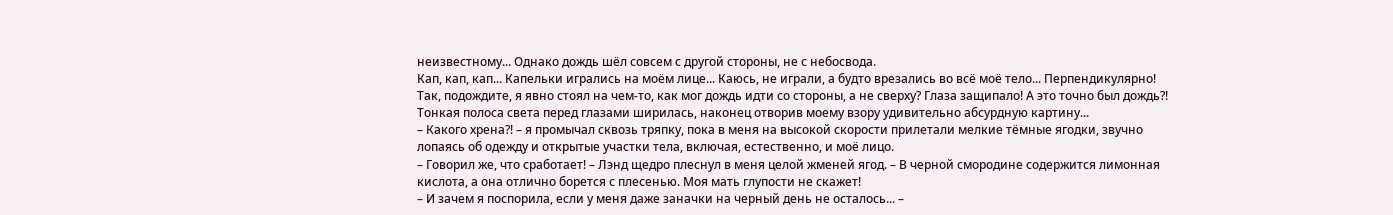неизвестному... Однако дождь шёл совсем с другой стороны, не с небосвода.
Кап, кап, кап... Капельки игрались на моём лице... Каюсь, не играли, а будто врезались во всё моё тело... Перпендикулярно! Так, подождите, я явно стоял на чем-то, как мог дождь идти со стороны, а не сверху? Глаза защипало! А это точно был дождь?! Тонкая полоса света перед глазами ширилась, наконец отворив моему взору удивительно абсурдную картину...
– Какого хрена?! – я промычал сквозь тряпку, пока в меня на высокой скорости прилетали мелкие тёмные ягодки, звучно лопаясь об одежду и открытые участки тела, включая, естественно, и моё лицо.
– Говорил же, что сработает! – Лэнд щедро плеснул в меня целой жменей ягод. – В черной смородине содержится лимонная кислота, а она отлично борется с плесенью. Моя мать глупости не скажет!
– И зачем я поспорила, если у меня даже заначки на черный день не осталось... –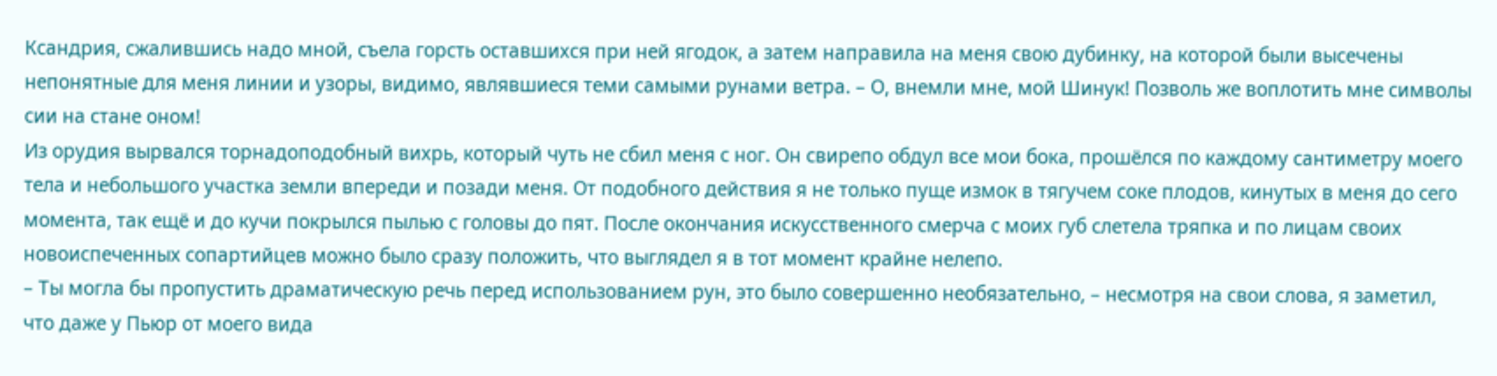Ксандрия, сжалившись надо мной, съела горсть оставшихся при ней ягодок, а затем направила на меня свою дубинку, на которой были высечены непонятные для меня линии и узоры, видимо, являвшиеся теми самыми рунами ветра. – О, внемли мне, мой Шинук! Позволь же воплотить мне символы сии на стане оном!
Из орудия вырвался торнадоподобный вихрь, который чуть не сбил меня с ног. Он свирепо обдул все мои бока, прошёлся по каждому сантиметру моего тела и небольшого участка земли впереди и позади меня. От подобного действия я не только пуще измок в тягучем соке плодов, кинутых в меня до сего момента, так ещё и до кучи покрылся пылью с головы до пят. После окончания искусственного смерча с моих губ слетела тряпка и по лицам своих новоиспеченных сопартийцев можно было сразу положить, что выглядел я в тот момент крайне нелепо.
– Ты могла бы пропустить драматическую речь перед использованием рун, это было совершенно необязательно, – несмотря на свои слова, я заметил, что даже у Пьюр от моего вида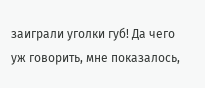заиграли уголки губ! Да чего уж говорить, мне показалось,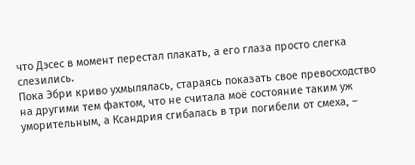что Дэсес в момент перестал плакать, а его глаза просто слегка слезились.
Пока Эбри криво ухмылялась, стараясь показать свое превосходство на другими тем фактом, что не считала моё состояние таким уж уморительным, а Ксандрия сгибалась в три погибели от смеха, –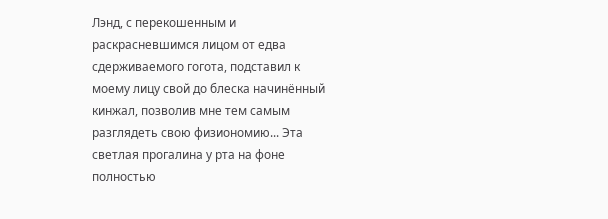Лэнд, с перекошенным и раскрасневшимся лицом от едва сдерживаемого гогота, подставил к моему лицу свой до блеска начинённый кинжал, позволив мне тем самым разглядеть свою физиономию... Эта светлая прогалина у рта на фоне полностью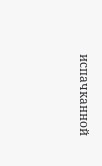испачканной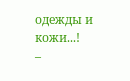одежды и кожи...!
–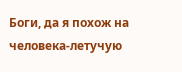Боги, да я похож на человека-летучую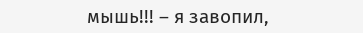мышь!!! – я завопил,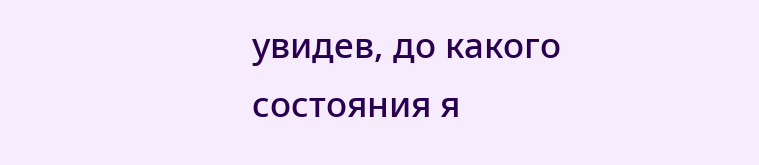увидев, до какого состояния я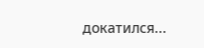докатился...